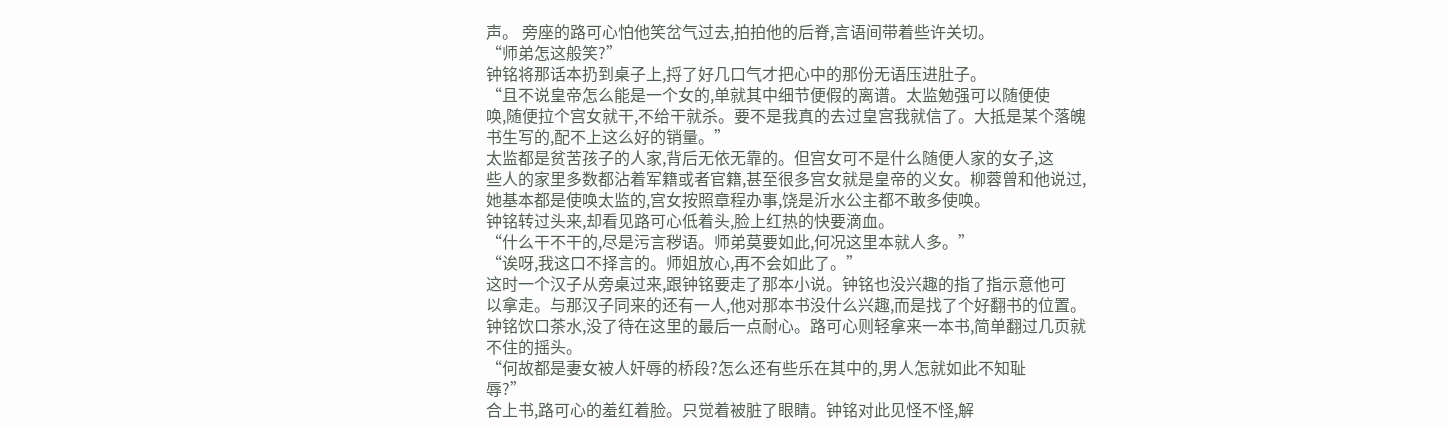声。 旁座的路可心怕他笑岔气过去,拍拍他的后脊,言语间带着些许关切。
“师弟怎这般笑?”
钟铭将那话本扔到桌子上,捋了好几口气才把心中的那份无语压进肚子。
“且不说皇帝怎么能是一个女的,单就其中细节便假的离谱。太监勉强可以随便使
唤,随便拉个宫女就干,不给干就杀。要不是我真的去过皇宫我就信了。大抵是某个落魄
书生写的,配不上这么好的销量。”
太监都是贫苦孩子的人家,背后无依无靠的。但宫女可不是什么随便人家的女子,这
些人的家里多数都沾着军籍或者官籍,甚至很多宫女就是皇帝的义女。柳蓉曾和他说过,
她基本都是使唤太监的,宫女按照章程办事,饶是沂水公主都不敢多使唤。
钟铭转过头来,却看见路可心低着头,脸上红热的快要滴血。
“什么干不干的,尽是污言秽语。师弟莫要如此,何况这里本就人多。”
“诶呀,我这口不择言的。师姐放心,再不会如此了。”
这时一个汉子从旁桌过来,跟钟铭要走了那本小说。钟铭也没兴趣的指了指示意他可
以拿走。与那汉子同来的还有一人,他对那本书没什么兴趣,而是找了个好翻书的位置。
钟铭饮口茶水,没了待在这里的最后一点耐心。路可心则轻拿来一本书,简单翻过几页就
不住的摇头。
“何故都是妻女被人奸辱的桥段?怎么还有些乐在其中的,男人怎就如此不知耻
辱?”
合上书,路可心的羞红着脸。只觉着被脏了眼睛。钟铭对此见怪不怪,解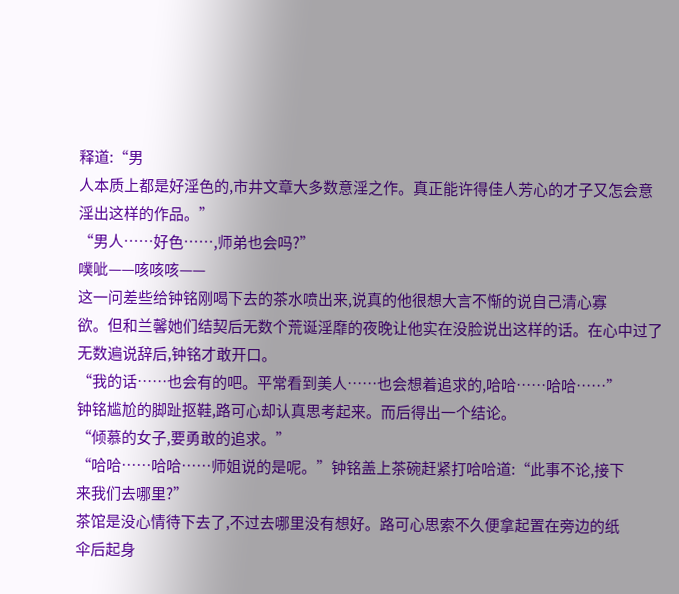释道:“男
人本质上都是好淫色的,市井文章大多数意淫之作。真正能许得佳人芳心的才子又怎会意
淫出这样的作品。”
“男人……好色……,师弟也会吗?”
噗呲——咳咳咳——
这一问差些给钟铭刚喝下去的茶水喷出来,说真的他很想大言不惭的说自己清心寡
欲。但和兰馨她们结契后无数个荒诞淫靡的夜晚让他实在没脸说出这样的话。在心中过了
无数遍说辞后,钟铭才敢开口。
“我的话……也会有的吧。平常看到美人……也会想着追求的,哈哈……哈哈……”
钟铭尴尬的脚趾抠鞋,路可心却认真思考起来。而后得出一个结论。
“倾慕的女子,要勇敢的追求。”
“哈哈……哈哈……师姐说的是呢。”钟铭盖上茶碗赶紧打哈哈道:“此事不论,接下
来我们去哪里?”
茶馆是没心情待下去了,不过去哪里没有想好。路可心思索不久便拿起置在旁边的纸
伞后起身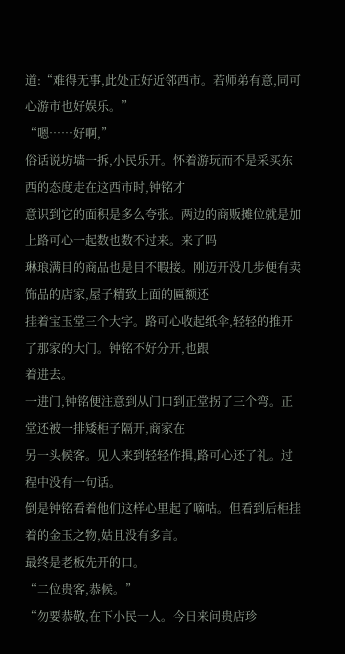道:“难得无事,此处正好近邻西市。若师弟有意,同可心游市也好娱乐。”
“嗯……好啊,”
俗话说坊墙一拆,小民乐开。怀着游玩而不是采买东西的态度走在这西市时,钟铭才
意识到它的面积是多么夸张。两边的商贩摊位就是加上路可心一起数也数不过来。来了吗
琳琅满目的商品也是目不暇接。刚迈开没几步便有卖饰品的店家,屋子精致上面的匾额还
挂着宝玉堂三个大字。路可心收起纸伞,轻轻的推开了那家的大门。钟铭不好分开,也跟
着进去。
一进门,钟铭便注意到从门口到正堂拐了三个弯。正堂还被一排矮柜子隔开,商家在
另一头候客。见人来到轻轻作揖,路可心还了礼。过程中没有一句话。
倒是钟铭看着他们这样心里起了嘀咕。但看到后柜挂着的金玉之物,姑且没有多言。
最终是老板先开的口。
“二位贵客,恭候。”
“勿要恭敬,在下小民一人。今日来问贵店珍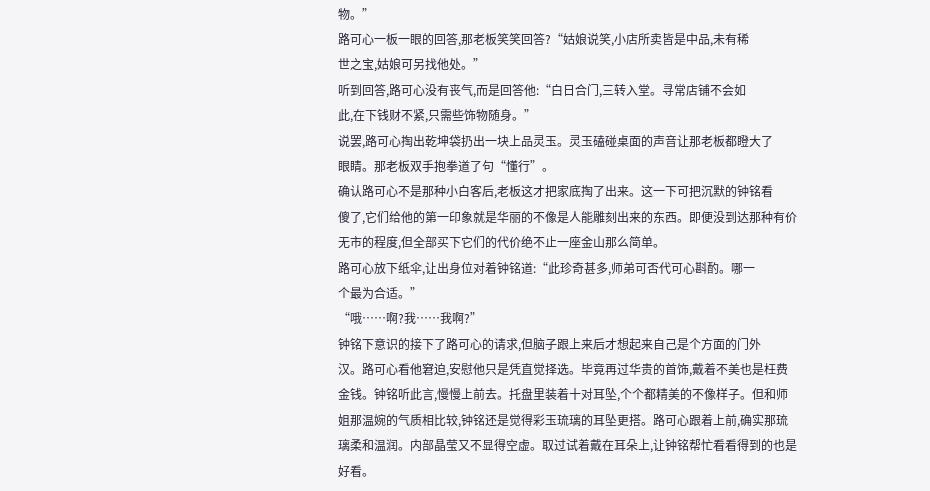物。”
路可心一板一眼的回答,那老板笑笑回答?“姑娘说笑,小店所卖皆是中品,未有稀
世之宝,姑娘可另找他处。”
听到回答,路可心没有丧气,而是回答他:“白日合门,三转入堂。寻常店铺不会如
此,在下钱财不紧,只需些饰物随身。”
说罢,路可心掏出乾坤袋扔出一块上品灵玉。灵玉磕碰桌面的声音让那老板都瞪大了
眼睛。那老板双手抱拳道了句“懂行”。
确认路可心不是那种小白客后,老板这才把家底掏了出来。这一下可把沉默的钟铭看
傻了,它们给他的第一印象就是华丽的不像是人能雕刻出来的东西。即便没到达那种有价
无市的程度,但全部买下它们的代价绝不止一座金山那么简单。
路可心放下纸伞,让出身位对着钟铭道:“此珍奇甚多,师弟可否代可心斟酌。哪一
个最为合适。”
“哦……啊?我……我啊?”
钟铭下意识的接下了路可心的请求,但脑子跟上来后才想起来自己是个方面的门外
汉。路可心看他窘迫,安慰他只是凭直觉择选。毕竟再过华贵的首饰,戴着不美也是枉费
金钱。钟铭听此言,慢慢上前去。托盘里装着十对耳坠,个个都精美的不像样子。但和师
姐那温婉的气质相比较,钟铭还是觉得彩玉琉璃的耳坠更搭。路可心跟着上前,确实那琉
璃柔和温润。内部晶莹又不显得空虚。取过试着戴在耳朵上,让钟铭帮忙看看得到的也是
好看。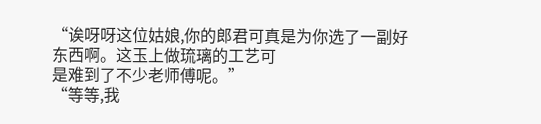“诶呀呀这位姑娘,你的郎君可真是为你选了一副好东西啊。这玉上做琉璃的工艺可
是难到了不少老师傅呢。”
“等等,我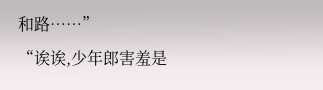和路……”
“诶诶,少年郎害羞是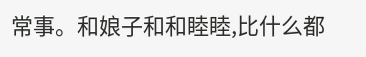常事。和娘子和和睦睦,比什么都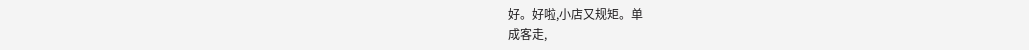好。好啦,小店又规矩。单
成客走,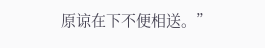原谅在下不便相送。”